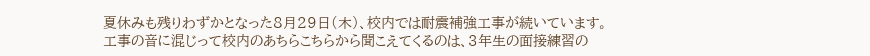夏休みも残りわずかとなった8月29日(木)、校内では耐震補強工事が続いています。
工事の音に混じって校内のあちらこちらから聞こえてくるのは、3年生の面接練習の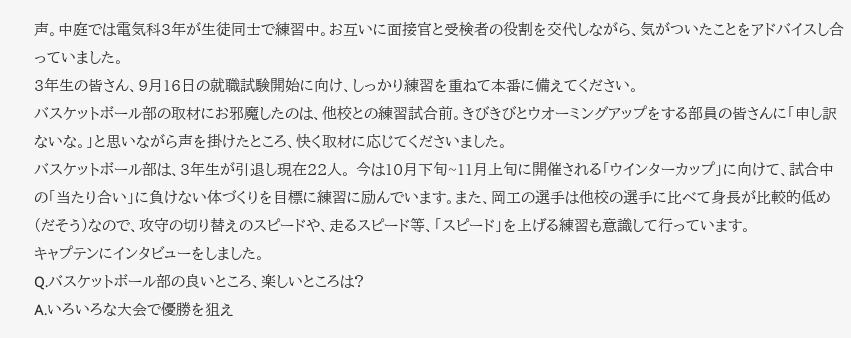声。中庭では電気科3年が生徒同士で練習中。お互いに面接官と受検者の役割を交代しながら、気がついたことをアドバイスし合っていました。
3年生の皆さん、9月16日の就職試験開始に向け、しっかり練習を重ねて本番に備えてください。
バスケットボール部の取材にお邪魔したのは、他校との練習試合前。きびきびとウオーミングアップをする部員の皆さんに「申し訳ないな。」と思いながら声を掛けたところ、快く取材に応じてくださいました。
バスケットボール部は、3年生が引退し現在22人。 今は10月下旬~11月上旬に開催される「ウインターカップ」に向けて、試合中の「当たり合い」に負けない体づくりを目標に練習に励んでいます。また、岡工の選手は他校の選手に比べて身長が比較的低め(だそう)なので、攻守の切り替えのスピードや、走るスピード等、「スピード」を上げる練習も意識して行っています。
キャプテンにインタビューをしました。
Q.バスケットボール部の良いところ、楽しいところは?
A.いろいろな大会で優勝を狙え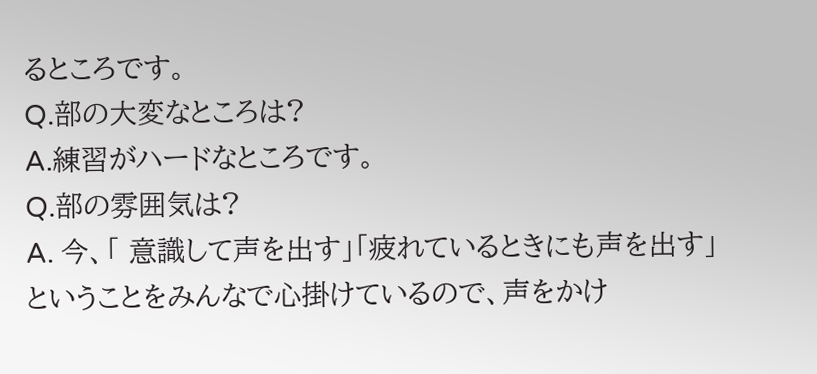るところです。
Q.部の大変なところは?
A.練習がハードなところです。
Q.部の雰囲気は?
A. 今、「 意識して声を出す」「疲れているときにも声を出す」ということをみんなで心掛けているので、声をかけ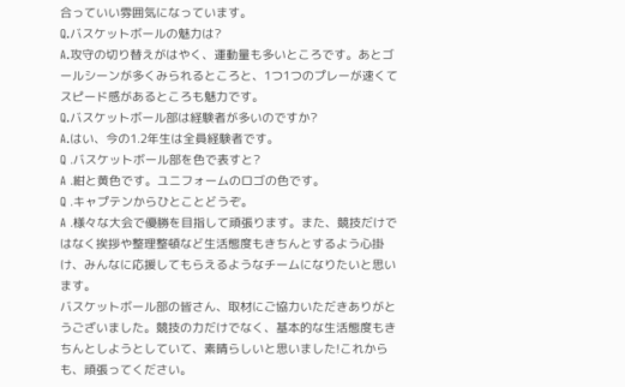合っていい雰囲気になっています。
Q.バスケットボールの魅力は?
A.攻守の切り替えがはやく、運動量も多いところです。あとゴールシーンが多くみられるところと、1つ1つのプレーが速くてスピード感があるところも魅力です。
Q.バスケットボール部は経験者が多いのですか?
A.はい、今の1.2年生は全員経験者です。
Q .バスケットボール部を色で表すと?
A .紺と黄色です。ユニフォームのロゴの色です。
Q .キャプテンからひとことどうぞ。
A .様々な大会で優勝を目指して頑張ります。また、競技だけではなく挨拶や整理整頓など生活態度もきちんとするよう心掛け、みんなに応援してもらえるようなチームになりたいと思います。
バスケットボール部の皆さん、取材にご協力いただきありがとうございました。競技の力だけでなく、基本的な生活態度もきちんとしようとしていて、素晴らしいと思いました!これからも、頑張ってください。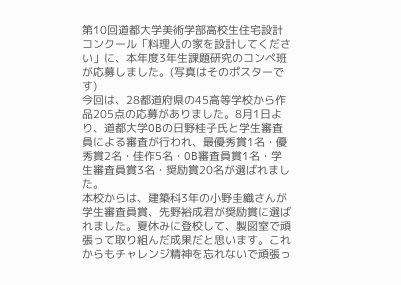第10回道都大学美術学部高校生住宅設計コンクール「料理人の家を設計してください」に、本年度3年生課題研究のコンペ班が応募しました。(写真はそのポスターです)
今回は、28都道府県の45高等学校から作品205点の応募がありました。8月1日より、道都大学OBの日野桂子氏と学生審査員による審査が行われ、最優秀賞1名・優秀賞2名・佳作5名・OB審査員賞1名・学生審査員賞3名・奨励賞20名が選ばれました。
本校からは、建築科3年の小野圭織さんが学生審査員賞、先野裕成君が奨励賞に選ばれました。夏休みに登校して、製図室で頑張って取り組んだ成果だと思います。これからもチャレンジ精神を忘れないで頑張っ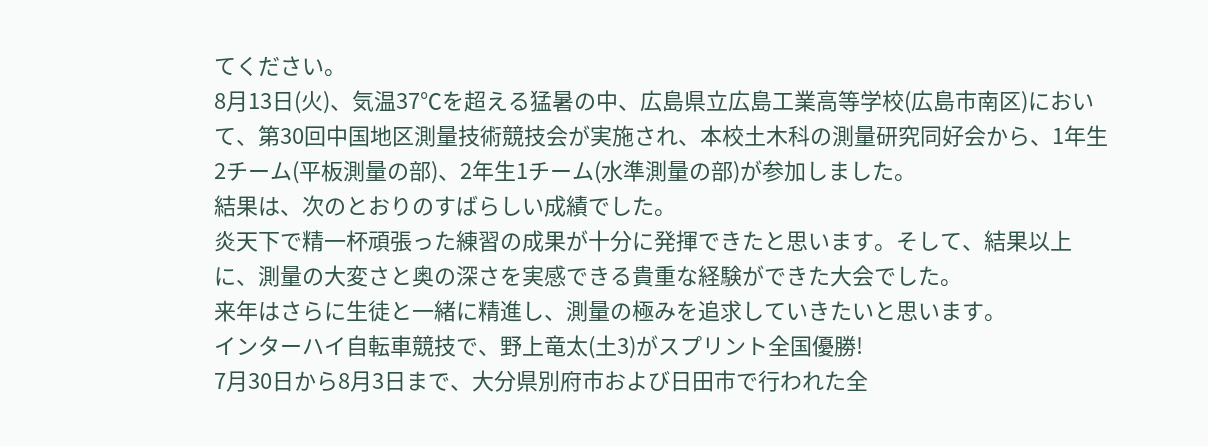てください。
8月13日(火)、気温37℃を超える猛暑の中、広島県立広島工業高等学校(広島市南区)において、第30回中国地区測量技術競技会が実施され、本校土木科の測量研究同好会から、1年生2チーム(平板測量の部)、2年生1チーム(水準測量の部)が参加しました。
結果は、次のとおりのすばらしい成績でした。
炎天下で精一杯頑張った練習の成果が十分に発揮できたと思います。そして、結果以上に、測量の大変さと奥の深さを実感できる貴重な経験ができた大会でした。
来年はさらに生徒と一緒に精進し、測量の極みを追求していきたいと思います。
インターハイ自転車競技で、野上竜太(土3)がスプリント全国優勝!
7月30日から8月3日まで、大分県別府市および日田市で行われた全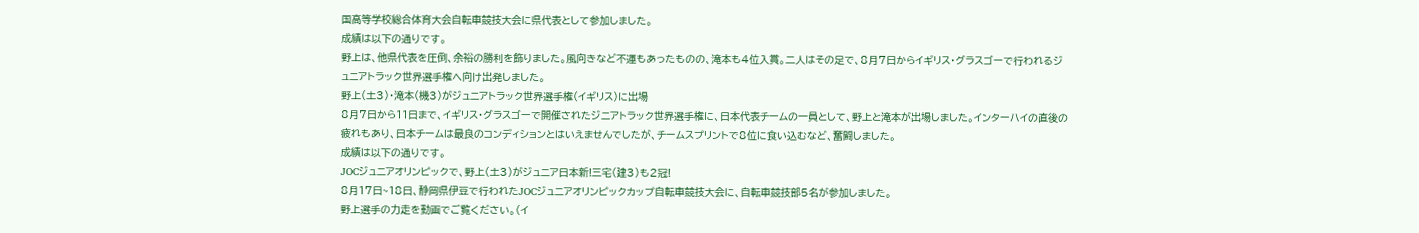国高等学校総合体育大会自転車競技大会に県代表として参加しました。
成績は以下の通りです。
野上は、他県代表を圧倒、余裕の勝利を飾りました。風向きなど不運もあったものの、滝本も4位入賞。二人はその足で、8月7日からイギリス・グラスゴーで行われるジュニアトラック世界選手権へ向け出発しました。
野上(土3)・滝本(機3)がジュニアトラック世界選手権(イギリス)に出場
8月7日から11日まで、イギリス・グラスゴーで開催されたジニアトラック世界選手権に、日本代表チームの一員として、野上と滝本が出場しました。インターハイの直後の疲れもあり、日本チームは最良のコンディションとはいえませんでしたが、チームスプリントで8位に食い込むなど、奮闘しました。
成績は以下の通りです。
JOCジュニアオリンピックで、野上(土3)がジュニア日本新!三宅(建3)も2冠!
8月17日~18日、静岡県伊豆で行われたJOCジュニアオリンピックカップ自転車競技大会に、自転車競技部5名が参加しました。
野上選手の力走を動画でご覧ください。(イ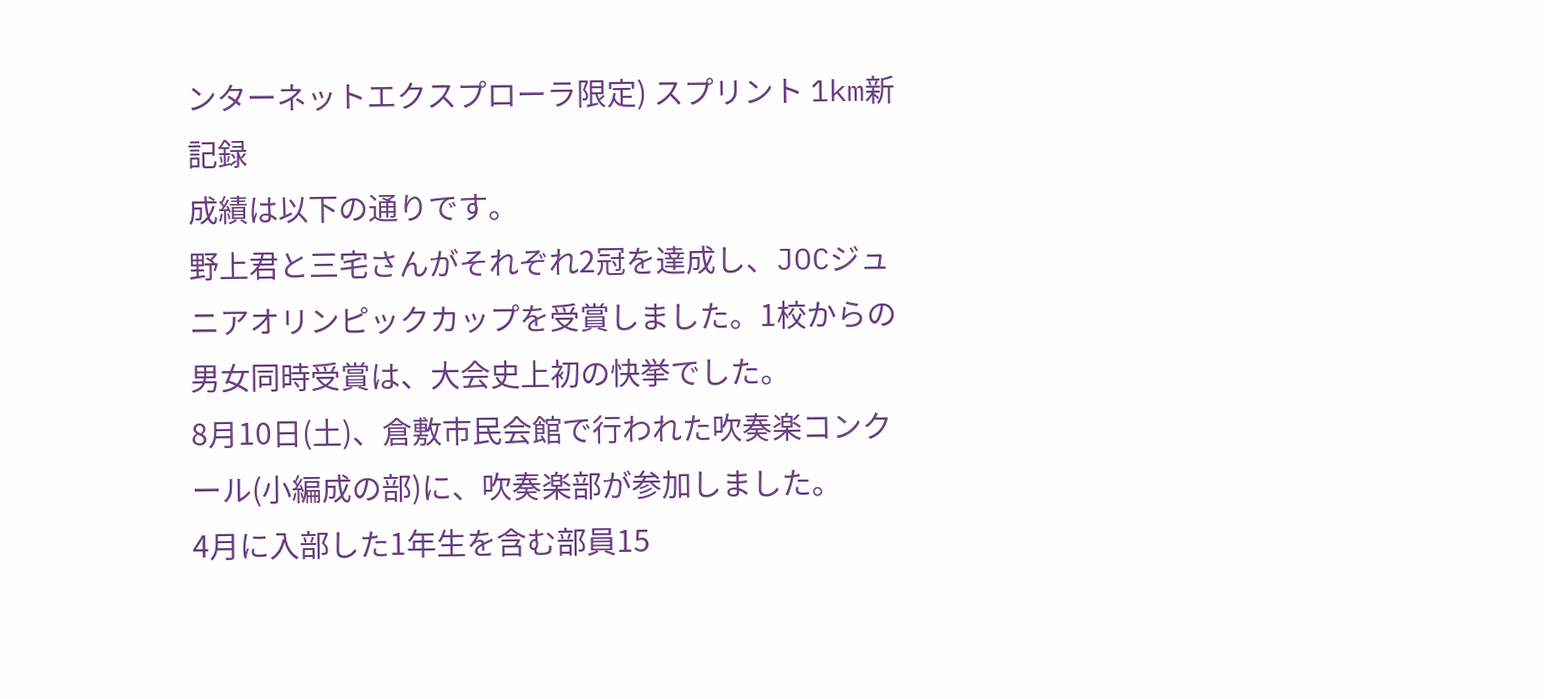ンターネットエクスプローラ限定) スプリント 1km新記録
成績は以下の通りです。
野上君と三宅さんがそれぞれ2冠を達成し、JOCジュニアオリンピックカップを受賞しました。1校からの男女同時受賞は、大会史上初の快挙でした。
8月10日(土)、倉敷市民会館で行われた吹奏楽コンクール(小編成の部)に、吹奏楽部が参加しました。
4月に入部した1年生を含む部員15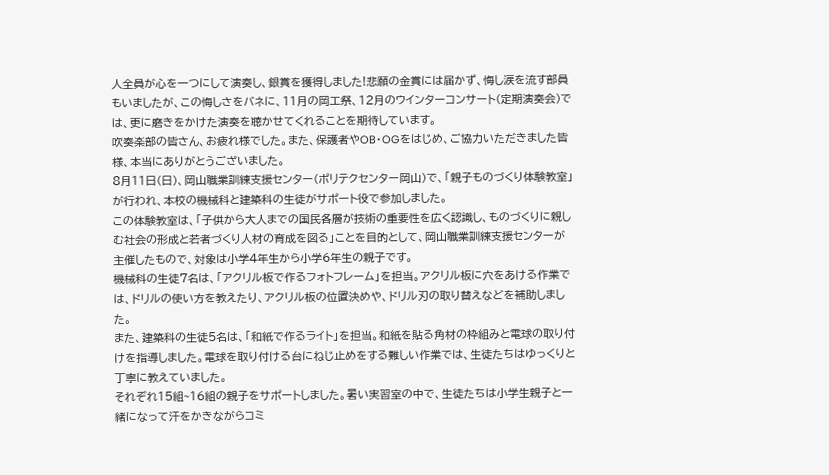人全員が心を一つにして演奏し、銀賞を獲得しました!悲願の金賞には届かず、悔し涙を流す部員もいましたが、この悔しさをバネに、11月の岡工祭、12月のウインターコンサート(定期演奏会)では、更に磨きをかけた演奏を聴かせてくれることを期待しています。
吹奏楽部の皆さん、お疲れ様でした。また、保護者やOB・OGをはじめ、ご協力いただきました皆様、本当にありがとうございました。
8月11日(日)、岡山職業訓練支援センター(ポリテクセンター岡山)で、「親子ものづくり体験教室」が行われ、本校の機械科と建築科の生徒がサポート役で参加しました。
この体験教室は、「子供から大人までの国民各層が技術の重要性を広く認識し、ものづくりに親しむ社会の形成と若者づくり人材の育成を図る」ことを目的として、岡山職業訓練支援センターが主催したもので、対象は小学4年生から小学6年生の親子です。
機械科の生徒7名は、「アクリル板で作るフォトフレーム」を担当。アクリル板に穴をあける作業では、ドリルの使い方を教えたり、アクリル板の位置決めや、ドリル刃の取り替えなどを補助しました。
また、建築科の生徒5名は、「和紙で作るライト」を担当。和紙を貼る角材の枠組みと電球の取り付けを指導しました。電球を取り付ける台にねじ止めをする難しい作業では、生徒たちはゆっくりと丁寧に教えていました。
それぞれ15組~16組の親子をサポートしました。暑い実習室の中で、生徒たちは小学生親子と一緒になって汗をかきながらコミ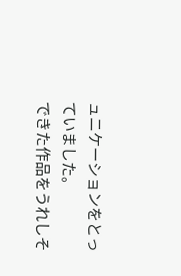ュニケーションをとっていました。
できた作品をうれしそ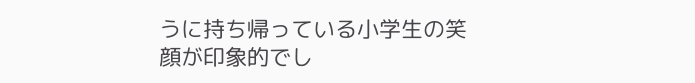うに持ち帰っている小学生の笑顔が印象的でし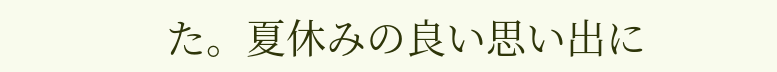た。夏休みの良い思い出に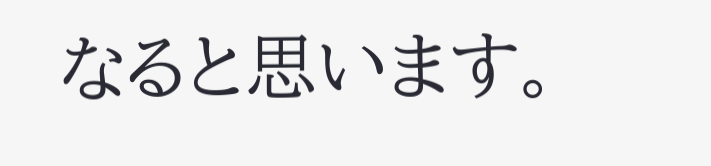なると思います。